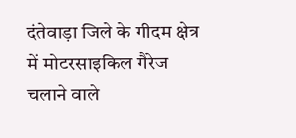दंतेवाड़ा जिले के गीदम क्षेत्र में मोटरसाइकिल गैरेज चलाने वाले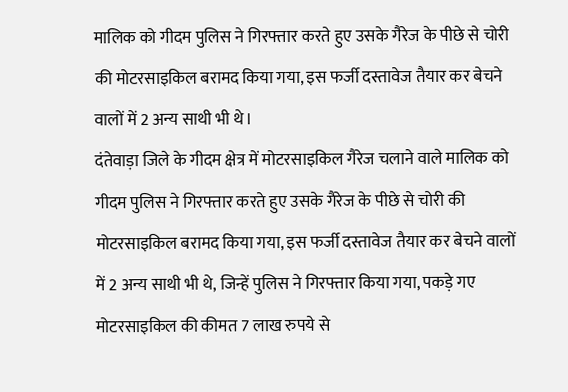मालिक को गीदम पुलिस ने गिरफ्तार करते हुए उसके गैरेज के पीछे से चोरी की मोटरसाइकिल बरामद किया गया, इस फर्जी दस्तावेज तैयार कर बेचने वालों में 2 अन्य साथी भी थे।
दंतेवाड़ा जिले के गीदम क्षेत्र में मोटरसाइकिल गैरेज चलाने वाले मालिक को गीदम पुलिस ने गिरफ्तार करते हुए उसके गैरेज के पीछे से चोरी की मोटरसाइकिल बरामद किया गया, इस फर्जी दस्तावेज तैयार कर बेचने वालों में 2 अन्य साथी भी थे, जिन्हें पुलिस ने गिरफ्तार किया गया, पकड़े गए मोटरसाइकिल की कीमत 7 लाख रुपये से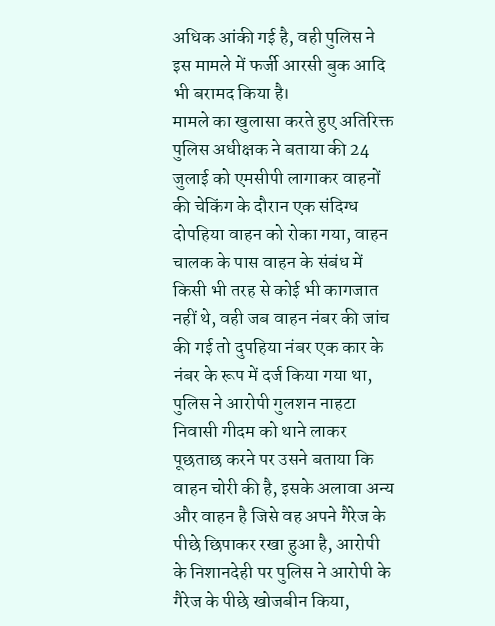अधिक आंकी गई है, वही पुलिस ने इस मामले में फर्जी आरसी बुक आदि भी बरामद किया है।
मामले का खुलासा करते हुए अतिरिक्त पुलिस अधीक्षक ने बताया की 24 जुलाई को एमसीपी लागाकर वाहनों की चेकिंग के दौरान एक संदिग्ध दोपहिया वाहन को रोका गया, वाहन चालक के पास वाहन के संबंध में किसी भी तरह से कोई भी कागजात नहीं थे, वही जब वाहन नंबर की जांच की गई तो दुपहिया नंबर एक कार के नंबर के रूप में दर्ज किया गया था, पुलिस ने आरोपी गुलशन नाहटा निवासी गीदम को थाने लाकर पूछताछ करने पर उसने बताया कि वाहन चोरी की है, इसके अलावा अन्य और वाहन है जिसे वह अपने गैरेज के पीछे छिपाकर रखा हुआ है, आरोपी के निशानदेही पर पुलिस ने आरोपी के गैरेज के पीछे खोजबीन किया,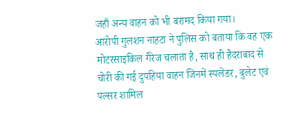जहाँ अन्य वाहन को भी बरामद किया गया।
आरोपी गुलशन नाहटा ने पुलिस को बताया कि वह एक मोटरसाइकिल गैरेज चलाता है, साथ ही हैदराबाद से चोरी की गई दुपहिया वाहन जिनमें स्पलेंडर, बुलेट एवं पल्सर शामिल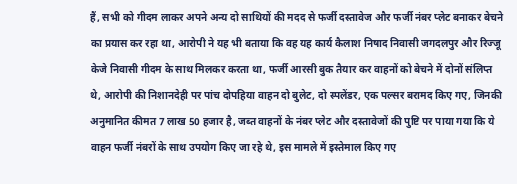हैं, सभी को गीदम लाकर अपने अन्य दो साथियों की मदद से फर्जी दस्तावेज और फर्जी नंबर प्लेट बनाकर बेचने का प्रयास कर रहा था, आरोपी ने यह भी बताया कि वह यह कार्य कैलाश निषाद निवासी जगदलपुर और रिज्जू केजे निवासी गीदम के साथ मिलकर करता था, फर्जी आरसी बुक तैयार कर वाहनों को बेचने में दोनों संलिप्त थे, आरोपी की निशानदेही पर पांच दोपहिया वाहन दो बुलेट, दो स्पलेंडर, एक पल्सर बरामद किए गए, जिनकी अनुमानित कीमत 7 लाख 50 हजार है, जब्त वाहनों के नंबर प्लेट और दस्तावेजों की पुष्टि पर पाया गया कि ये वाहन फर्जी नंबरों के साथ उपयोग किए जा रहे थे, इस मामले में इस्तेमाल किए गए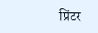प्रिंटर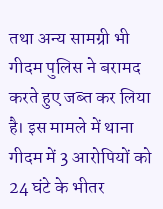तथा अन्य सामग्री भी गीदम पुलिस ने बरामद करते हुए जब्त कर लिया है। इस मामले में थाना गीदम में 3 आरोपियों को 24 घंटे के भीतर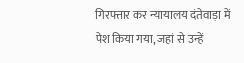गिरफ्तार कर न्यायालय दंतेवाड़ा में पेश किया गया, जहां से उन्हें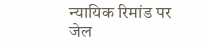न्यायिक रिमांड पर जेल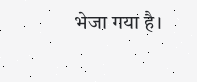भेजा गया है।